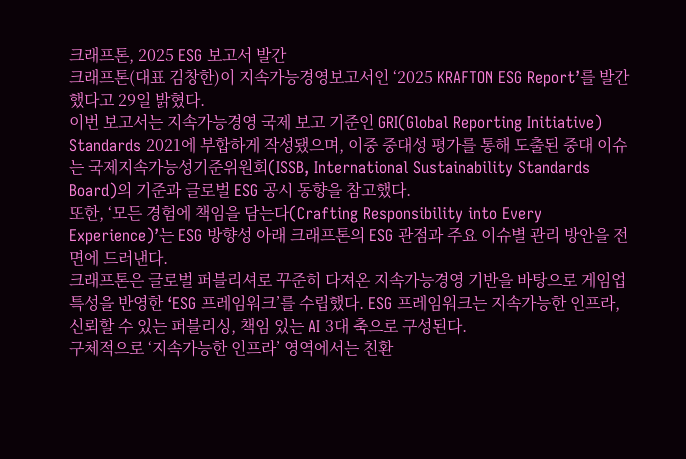크래프톤, 2025 ESG 보고서 발간
크래프톤(대표 김창한)이 지속가능경영보고서인 ‘2025 KRAFTON ESG Report’를 발간했다고 29일 밝혔다.
이번 보고서는 지속가능경영 국제 보고 기준인 GRI(Global Reporting Initiative) Standards 2021에 부합하게 작성됐으며, 이중 중대성 평가를 통해 도출된 중대 이슈는 국제지속가능성기준위원회(ISSB, International Sustainability Standards Board)의 기준과 글로벌 ESG 공시 동향을 참고했다.
또한, ‘모든 경험에 책임을 담는다(Crafting Responsibility into Every Experience)’는 ESG 방향성 아래 크래프톤의 ESG 관점과 주요 이슈별 관리 방안을 전면에 드러낸다.
크래프톤은 글로벌 퍼블리셔로 꾸준히 다져온 지속가능경영 기반을 바탕으로 게임업 특성을 반영한 ‘ESG 프레임워크’를 수립했다. ESG 프레임워크는 지속가능한 인프라, 신뢰할 수 있는 퍼블리싱, 책임 있는 AI 3대 축으로 구성된다.
구체적으로 ‘지속가능한 인프라’ 영역에서는 친환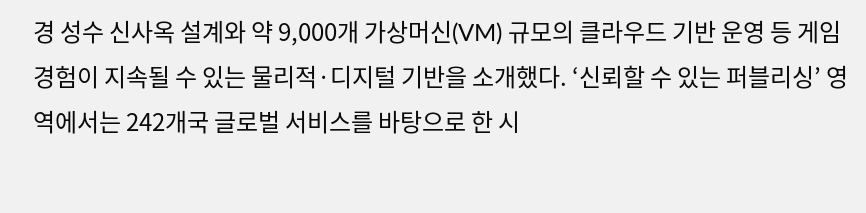경 성수 신사옥 설계와 약 9,000개 가상머신(VM) 규모의 클라우드 기반 운영 등 게임 경험이 지속될 수 있는 물리적·디지털 기반을 소개했다. ‘신뢰할 수 있는 퍼블리싱’ 영역에서는 242개국 글로벌 서비스를 바탕으로 한 시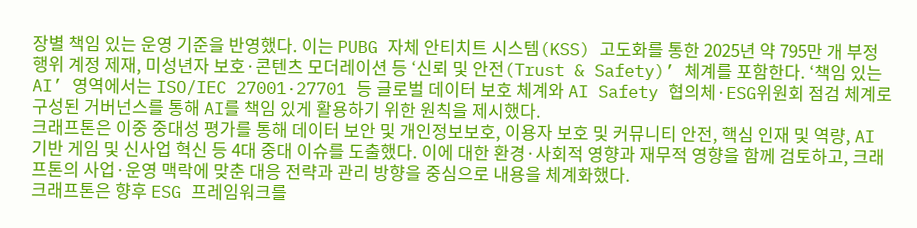장별 책임 있는 운영 기준을 반영했다. 이는 PUBG 자체 안티치트 시스템(KSS) 고도화를 통한 2025년 약 795만 개 부정행위 계정 제재, 미성년자 보호·콘텐츠 모더레이션 등 ‘신뢰 및 안전(Trust & Safety)’ 체계를 포함한다. ‘책임 있는 AI’ 영역에서는 ISO/IEC 27001·27701 등 글로벌 데이터 보호 체계와 AI Safety 협의체·ESG위원회 점검 체계로 구성된 거버넌스를 통해 AI를 책임 있게 활용하기 위한 원칙을 제시했다.
크래프톤은 이중 중대성 평가를 통해 데이터 보안 및 개인정보보호, 이용자 보호 및 커뮤니티 안전, 핵심 인재 및 역량, AI 기반 게임 및 신사업 혁신 등 4대 중대 이슈를 도출했다. 이에 대한 환경·사회적 영향과 재무적 영향을 함께 검토하고, 크래프톤의 사업·운영 맥락에 맞춘 대응 전략과 관리 방향을 중심으로 내용을 체계화했다.
크래프톤은 향후 ESG 프레임워크를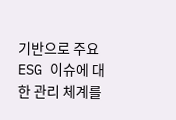기반으로 주요 ESG 이슈에 대한 관리 체계를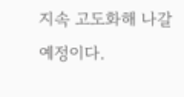지속 고도화해 나갈 예정이다.